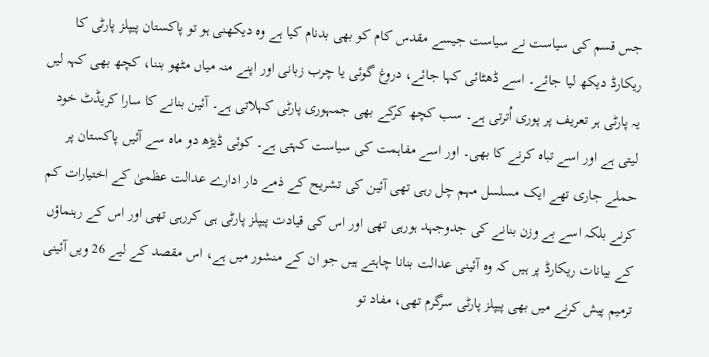جس قسم کی سیاست نے سیاست جیسے مقدس کام کو بھی بدنام کیا ہے وہ دیکھنی ہو تو پاکستان پیپلز پارٹی کا ریکارڈ دیکھ لیا جائے۔ اسے ڈھٹائی کہا جائے، دروغ گوئی یا چرب زبانی اور اپنے منہ میاں مٹھو بننا، کچھ بھی کہہ لیں یہ پارٹی ہر تعریف پر پوری اُترتی ہے۔ سب کچھ کرکے بھی جمہوری پارٹی کہلاتی ہے۔ آئین بنانے کا سارا کریڈٹ خود لیتی ہے اور اسے تباہ کرنے کا بھی۔ اور اسے مفاہمت کی سیاست کہتی ہے۔ کوئی ڈیڑھ دو ماہ سے آئیں پاکستان پر حملے جاری تھے ایک مسلسل مہم چل رہی تھی آئین کی تشریح کے ذمے دار ادارے عدالت عظمیٰ کے اختیارات کم کرنے بلکہ اسے بے وزن بنانے کی جدوجہد ہورہی تھی اور اس کی قیادت پیپلز پارٹی ہی کررہی تھی اور اس کے رہنماؤں کے بیانات ریکارڈ پر ہیں کہ وہ آئینی عدالت بنانا چاہتے ہیں جو ان کے منشور میں ہے، اس مقصد کے لیے 26 ویں آئینی ترمیم پیش کرنے میں بھی پیپلز پارٹی سرگرم تھی، مفاد تو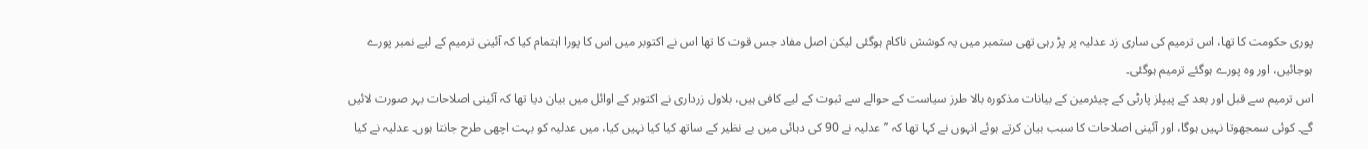پوری حکومت کا تھا، اس ترمیم کی ساری زد عدلیہ پر پڑ رہی تھی ستمبر میں یہ کوشش ناکام ہوگئی لیکن اصل مفاد جس قوت کا تھا اس نے اکتوبر میں اس کا پورا اہتمام کیا کہ آئینی ترمیم کے لیے نمبر پورے ہوجائیں، اور وہ پورے ہوگئے ترمیم ہوگئی۔
اس ترمیم سے قبل اور بعد کے پیپلز پارٹی کے چیئرمین کے بیانات مذکورہ بالا طرز سیاست کے حوالے سے ثبوت کے لیے کافی ہیں، بلاول زرداری نے اکتوبر کے اوائل میں بیان دیا تھا کہ آئینی اصلاحات بہر صورت لائیں گے۔ کوئی سمجھوتا نہیں ہوگا، اور آئینی اصلاحات کا سبب بیان کرتے ہوئے انہوں نے کہا تھا کہ ’’عدلیہ نے 90 کی دہائی میں بے نظیر کے ساتھ کیا کیا نہیں کیا، میں عدلیہ کو بہت اچھی طرح جانتا ہوں۔ عدلیہ نے کیا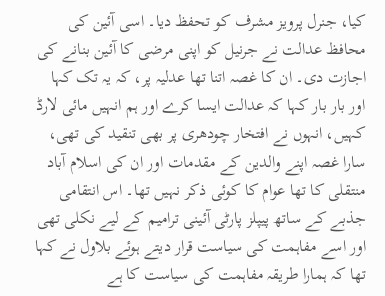کیا، جنرل پرویز مشرف کو تحفظ دیا۔ اسی آئین کی محافظ عدالت نے جرنیل کو اپنی مرضی کا آئین بنانے کی اجازت دی۔ ان کا غصہ اتنا تھا عدلیہ پر، کہ یہ تک کہا اور بار بار کہا کہ عدالت ایسا کرے اور ہم انہیں مائی لارڈ کہیں، انہوں نے افتخار چودھری پر بھی تنقید کی تھی، سارا غصہ اپنے والدین کے مقدمات اور ان کی اسلام آباد منتقلی کا تھا عوام کا کوئی ذکر نہیں تھا۔ اس انتقامی جذبے کے ساتھ پیپلز پارٹی آئینی ترامیم کے لیے نکلی تھی اور اسے مفاہمت کی سیاست قرار دیتے ہوئے بلاول نے کہا تھا کہ ہمارا طریقہ مفاہمت کی سیاست کا ہے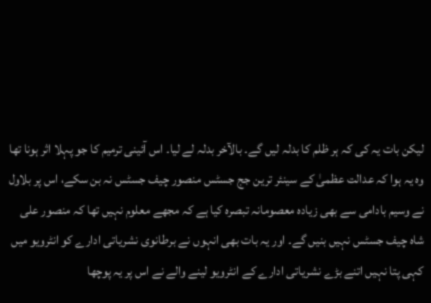لیکن بات یہ کی کہ ہر ظلم کا بدلہ لیں گے۔ بالآخر بدلہ لے لیا۔ اس آئینی ترمیم کا جو پہلا اثر ہونا تھا وہ یہ ہوا کہ عدالت عظمیٰ کے سینئر ترین جج جسٹس منصور چیف جسٹس نہ بن سکے، اس پر بلاول نے وسیم بادامی سے بھی زیادہ معصومانہ تبصرہ کیا ہے کہ مجھے معلوم نہیں تھا کہ منصور علی شاہ چیف جسٹس نہیں بنیں گے۔ اور یہ بات بھی انہوں نے برطانوی نشریاتی ادارے کو انٹرویو میں کہی پتا نہیں اتنے بڑے نشریاتی ادارے کے انٹرویو لینے والے نے اس پر یہ پوچھا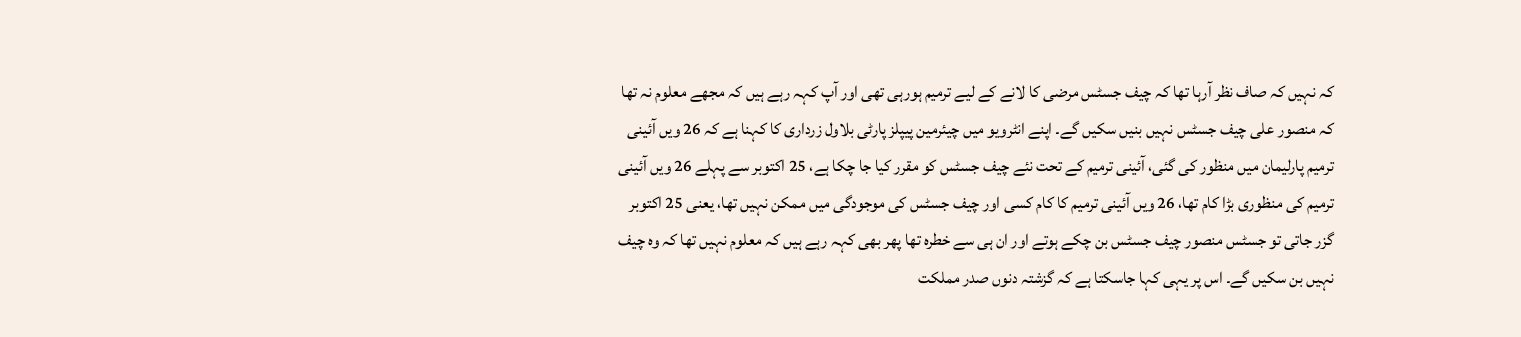کہ نہیں کہ صاف نظر آرہا تھا کہ چیف جسٹس مرضی کا لانے کے لیے ترمیم ہورہی تھی اور آپ کہہ رہے ہیں کہ مجھے معلوم نہ تھا کہ منصور علی چیف جسٹس نہیں بنیں سکیں گے۔ اپنے انٹرویو میں چیئرمین پیپلز پارٹی بلاول زرداری کا کہنا ہے کہ 26 ویں آئینی ترمیم پارلیمان میں منظور کی گئی، آئینی ترمیم کے تحت نئے چیف جسٹس کو مقرر کیا جا چکا ہے، 25 اکتوبر سے پہلے 26 ویں آئینی ترمیم کی منظوری بڑا کام تھا، 26 ویں آئینی ترمیم کا کام کسی اور چیف جسٹس کی موجودگی میں ممکن نہیں تھا، یعنی 25 اکتوبر گزر جاتی تو جسٹس منصور چیف جسٹس بن چکے ہوتے اور ان ہی سے خطرہ تھا پھر بھی کہہ رہے ہیں کہ معلوم نہیں تھا کہ وہ چیف نہیں بن سکیں گے۔ اس پر یہی کہا جاسکتا ہے کہ گزشتہ دنوں صدر مملکت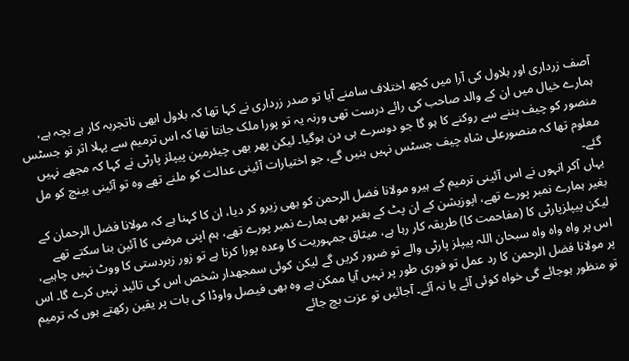آصف زرداری اور بلاول کی آرا میں کچھ اختلاف سامنے آیا تو صدر زرداری نے کہا تھا کہ بلاول ابھی ناتجربہ کار ہے بچہ ہے، ہمارے خیال میں ان کے والد صاحب کی رائے درست تھی ورنہ یہ تو پورا ملک جانتا تھا کہ اس ترمیم سے پہلا اثر تو جسٹس منصور کو چیف بننے سے روکنے کا ہو گا جو دوسرے ہی دن ہوگیا۔ لیکن پھر بھی چیئرمین پیپلز پارٹی نے کہا کہ مجھے نہیں معلوم تھا کہ منصورعلی شاہ چیف جسٹس نہیں بنیں گے، جو اختیارات آئینی عدالت کو ملنے تھے وہ تو آئینی بینچ کو مل گئے۔
یہاں آکر انہوں نے اس آئینی ترمیم کے ہیرو مولانا فضل الرحمن کو بھی زیرو کر دیا، ان کا کہنا ہے کہ مولانا فضل الرحمان کے بغیر ہمارے نمبر پورے تھے، اپوزیشن کے ان پٹ کے بغیر بھی ہمارے نمبر پورے تھے، ہم اپنی مرضی کا آئین بنا سکتے تھے لیکن پیپلزپارٹی کا (مفاحمت کا) طریقہ کار رہا ہے، میثاق جمہوریت کا وعدہ پورا کرنا ہے تو زور زبردستی کا ووٹ نہیں چاہیے، اس پر واہ واہ واہ سبحان اللہ پیپلز پارٹی والے تو ضرور کریں گے لیکن کوئی سمجھدار شخص اس کی تائید نہیں کرے گا۔ اس پر مولانا فضل الرحمن کا رد عمل تو فوری طور پر نہیں آیا ممکن ہے وہ بھی فیصل واوڈا کی بات پر یقین رکھتے ہوں کہ ترمیم تو منظور ہوجائے گی خواہ کوئی آئے یا نہ آئے۔ آجائیں تو عزت بچ جائے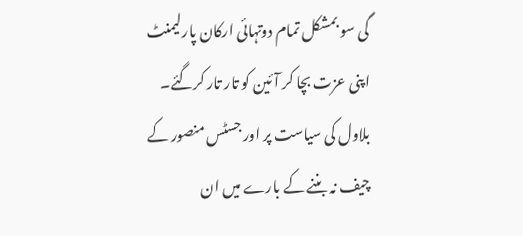گی سو بمشکل تمام دوتہائی ارکان پارلیمنٹ اپنی عزت بچا کر آئین کو تار تار کرگئے۔ بلاول کی سیاست پر اور جسٹس منصور کے چیف نہ بننے کے بارے میں ان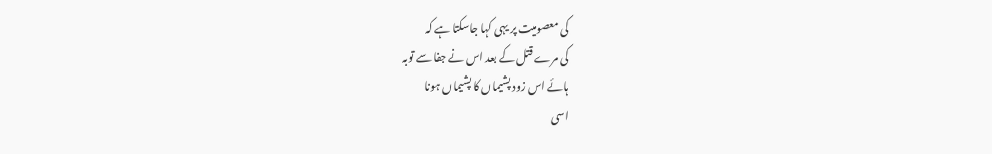کی معصومیت پر یہی کہا جاسکتا ہے کہ
کی مرے قتل کے بعد اس نے جفا سے توبہ
ہائے اس زود پشیماں کا پشیماں ہونا
اسی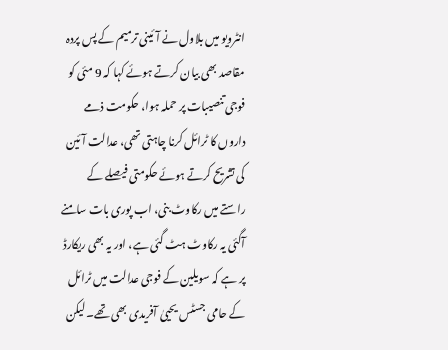انٹرویو میں بلاول نے آئینی ترمیم کے پس پردہ مقاصد بھی بیان کرتے ہوئے کہا کہ 9 مئی کو فوجی تنصیبات پر حملہ ہوا، حکومت ذمے داروں کا ٹرائل کرنا چاہتی تھی، عدالت آئین کی تشریح کرتے ہوئے حکومتی فیصلے کے راستے میں رکاوٹ بنی، اب پوری بات سامنے آگئی یہ رکاوٹ ہٹ گئی ہے، اور یہ بھی ریکارڈ پر ہے کہ سویلین کے فوجی عدالت میں ٹرائل کے حامی جسٹس یحییٰ آفریدی بھی تھے۔ لیکن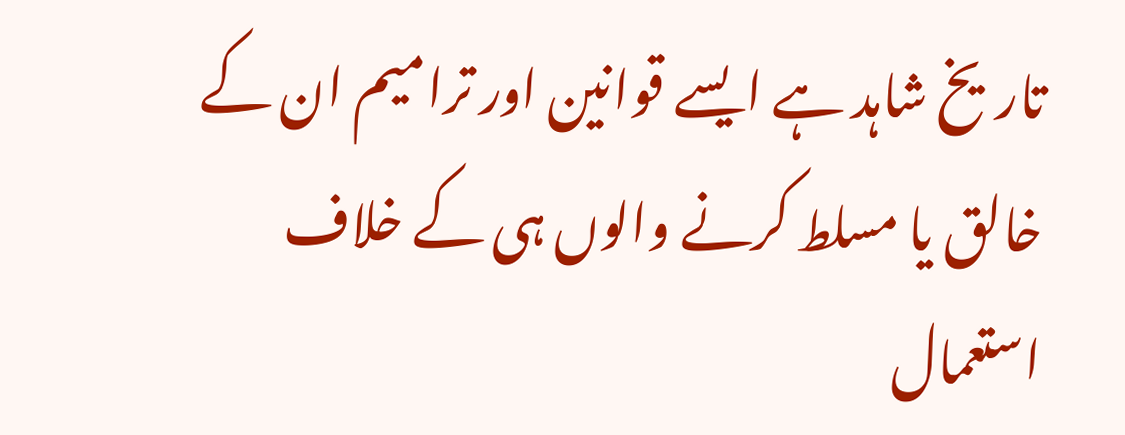تاریخ شاہد ہے ایسے قوانین اور ترامیم ان کے خالق یا مسلط کرنے والوں ہی کے خلاف استعمال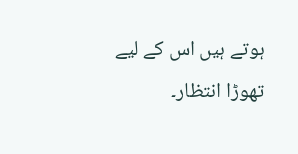ہوتے ہیں اس کے لیے تھوڑا انتظار۔